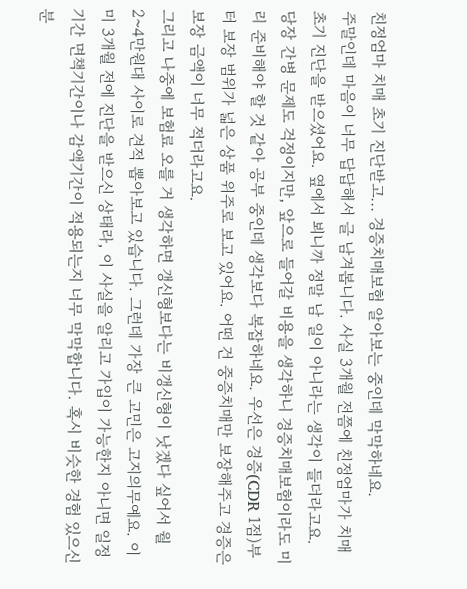친정엄마 치매 초기 진단받고... 경증치매보험 알아보는 중인데 막막하네요.
주말인데 마음이 너무 답답해서 글 남겨봅니다. 사실 3개월 전쯤에 친정엄마가 치매 초기 진단을 받으셨어요. 옆에서 뵈니까 정말 남 일이 아니라는 생각이 들더라고요.
당장 간병 문제도 걱정이지만, 앞으로 들어갈 비용을 생각하니 경증치매보험이라도 미리 준비해야 할 것 같아 공부 중인데 생각보다 복잡하네요. 우선은 경증(CDR 1점)부터 보장 범위가 넓은 상품 위주로 보고 있어요. 어떤 건 중증치매만 보장해주고 경증은 보장 금액이 너무 적더라고요.
그리고 나중에 보험료 오를 거 생각하면 갱신형보다는 비갱신형이 낫겠다 싶어서 월 2~4만원대 사이로 견적 뽑아보고 있습니다. 그런데 가장 큰 고민은 고지의무예요. 이미 3개월 전에 진단을 받으신 상태라, 이 사실을 알리고 가입이 가능한지 아니면 일정 기간 면책기간이나 감액기간이 적용되는지 너무 막막합니다. 혹시 비슷한 경험 있으신 분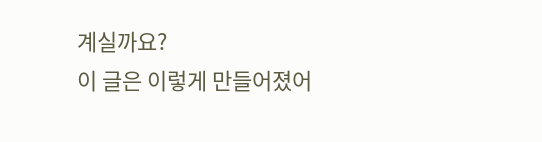계실까요?
이 글은 이렇게 만들어졌어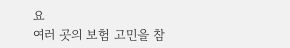요
여러 곳의 보험 고민을 참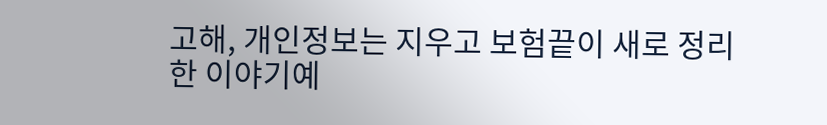고해, 개인정보는 지우고 보험끝이 새로 정리한 이야기예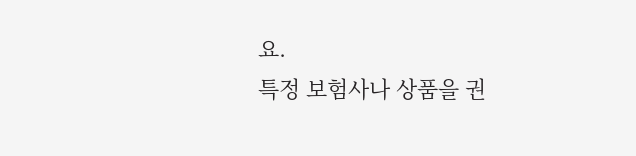요.
특정 보험사나 상품을 권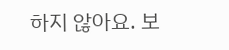하지 않아요. 보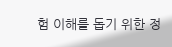험 이해를 돕기 위한 정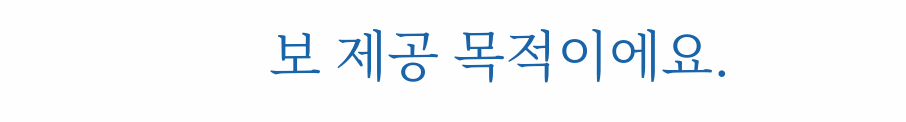보 제공 목적이에요.